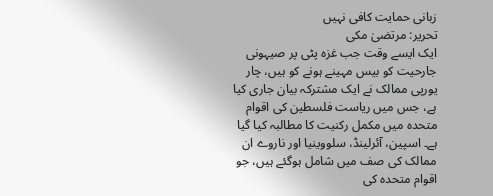زبانی حمایت کافی نہیں
تحریر: مرتضیٰ مکی
ایک ایسے وقت جب غزہ پٹی پر صیہونی جارحیت کو بیس مہینے ہونے کو ہیں، چار یورپی ممالک نے ایک مشترکہ بیان جاری کیا ہے، جس میں ریاست فلسطین کی اقوام متحدہ میں مکمل رکنیت کا مطالبہ کیا گیا ہے۔ اسپین، آئرلینڈ، سلووینیا اور ناروے ان ممالک کی صف میں شامل ہوگئے ہیں، جو اقوام متحدہ کی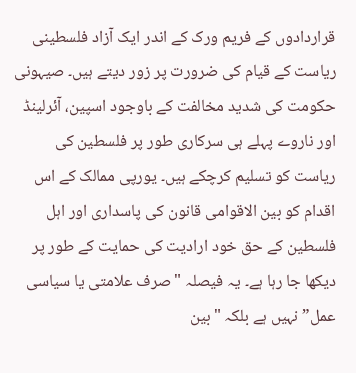قراردادوں کے فریم ورک کے اندر ایک آزاد فلسطینی ریاست کے قیام کی ضرورت پر زور دیتے ہیں۔ صیہونی حکومت کی شدید مخالفت کے باوجود اسپین، آئرلینڈ اور ناروے پہلے ہی سرکاری طور پر فلسطین کی ریاست کو تسلیم کرچکے ہیں۔ یورپی ممالک کے اس اقدام کو بین الاقوامی قانون کی پاسداری اور اہل فلسطین کے حق خود ارادیت کی حمایت کے طور پر دیکھا جا رہا ہے۔ یہ فیصلہ "صرف علامتی یا سیاسی عمل” نہیں ہے بلکہ "بین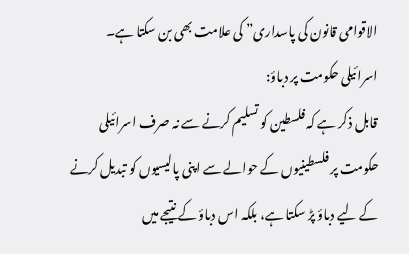الاقوامی قانون کی پاسداری” کی علامت بھی بن سکتا ہے۔
اسرائیلی حکومت پر دباؤ:
قابل ذکر ہے کہ فلسطین کو تسلیم کرنے سے نہ صرف اسرائیلی حکومت پر فلسطینیوں کے حوالے سے اپنی پالیسیوں کو تبدیل کرنے کے لیے دباؤ پڑ سکتا ہے، بلکہ اس دباؤ کے نتیجے میں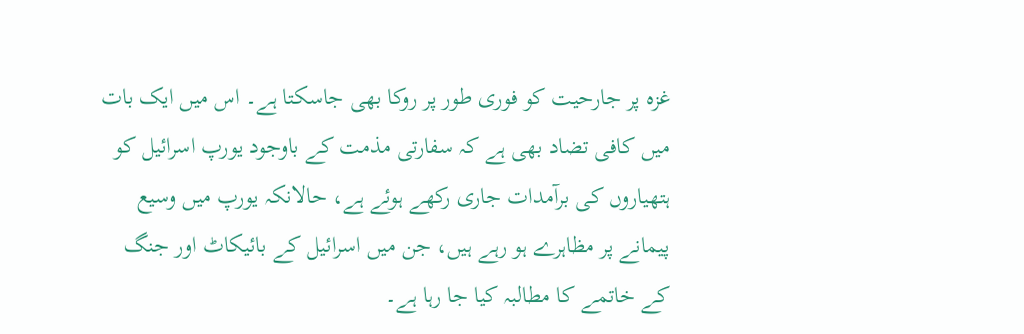غزہ پر جارحیت کو فوری طور پر روکا بھی جاسکتا ہے۔ اس میں ایک بات میں کافی تضاد بھی ہے کہ سفارتی مذمت کے باوجود یورپ اسرائیل کو ہتھیاروں کی برآمدات جاری رکھے ہوئے ہے، حالانکہ یورپ میں وسیع پیمانے پر مظاہرے ہو رہے ہیں، جن میں اسرائیل کے بائیکاٹ اور جنگ کے خاتمے کا مطالبہ کیا جا رہا ہے۔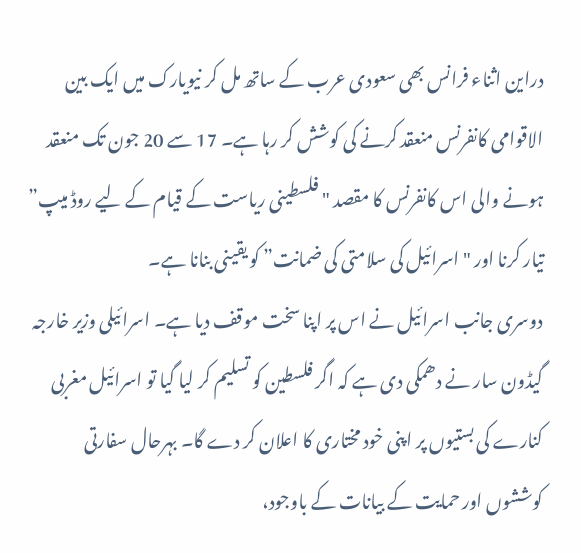دراین اثناء فرانس بھی سعودی عرب کے ساتھ مل کر نیویارک میں ایک بین الاقوامی کانفرنس منعقد کرنے کی کوشش کر رہا ہے۔ 17 سے 20 جون تک منعقد ہونے والی اس کانفرنس کا مقصد "فلسطینی ریاست کے قیام کے لیے روڈ میپ” تیار کرنا اور "اسرائیل کی سلامتی کی ضمانت” کو یقینی بنانا ہے۔
دوسری جانب اسرائیل نے اس پر اپنا سخت موقف دیا ہے۔ اسرائیلی وزیر خارجہ گیڈون سار نے دھمکی دی ہے کہ اگر فلسطین کو تسلیم کر لیا گیا تو اسرائیل مغربی کنارے کی بستیوں پر اپنی خود مختاری کا اعلان کر دے گا۔ بہرحال سفارتی کوششوں اور حمایت کے بیانات کے باوجود،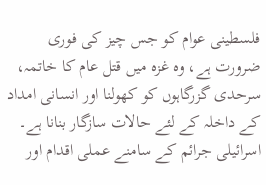فلسطینی عوام کو جس چیز کی فوری ضرورت ہے، وہ غزہ میں قتل عام کا خاتمہ، سرحدی گزرگاہوں کو کھولنا اور انسانی امداد کے داخلہ کے لئے حالات سازگار بنانا ہے۔ اسرائیلی جرائم کے سامنے عملی اقدام اور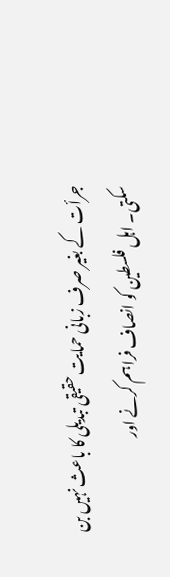جرأت کے بغیر صرف زبانی حمایت حقیقی تبدیلی کا باعث نہیں بن سکتی۔ اہل فلسطین کو انصاف فراہم کرنے اور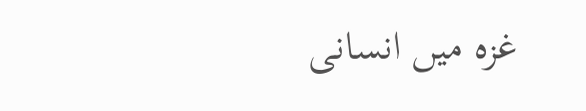غزہ میں انسانی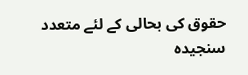حقوق کی بحالی کے لئے متعدد سنجیدہ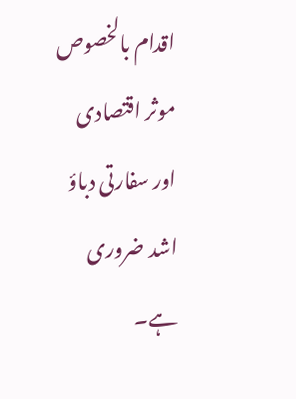اقدام بالخصوص موثر اقتصادی اور سفارتی دباؤ اشد ضروری ہے۔